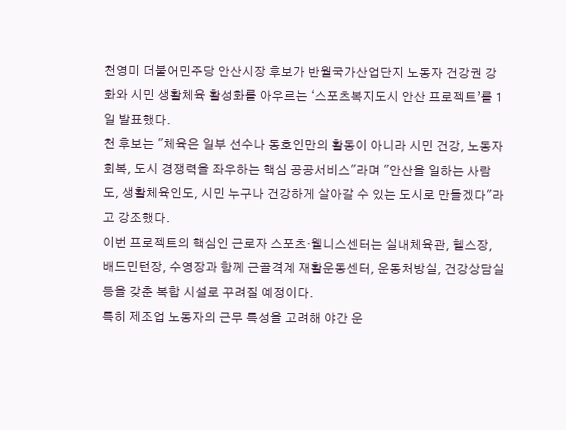천영미 더불어민주당 안산시장 후보가 반월국가산업단지 노동자 건강권 강화와 시민 생활체육 활성화를 아우르는 ‘스포츠복지도시 안산 프로젝트’를 1일 발표했다.
천 후보는 "체육은 일부 선수나 동호인만의 활동이 아니라 시민 건강, 노동자 회복, 도시 경쟁력을 좌우하는 핵심 공공서비스"라며 "안산을 일하는 사람도, 생활체육인도, 시민 누구나 건강하게 살아갈 수 있는 도시로 만들겠다"라고 강조했다.
이번 프로젝트의 핵심인 근로자 스포츠·웰니스센터는 실내체육관, 헬스장, 배드민턴장, 수영장과 함께 근골격계 재활운동센터, 운동처방실, 건강상담실 등을 갖춘 복합 시설로 꾸려질 예정이다.
특히 제조업 노동자의 근무 특성을 고려해 야간 운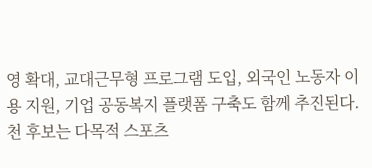영 확대, 교대근무형 프로그램 도입, 외국인 노동자 이용 지원, 기업 공동복지 플랫폼 구축도 함께 추진된다.
천 후보는 다목적 스포츠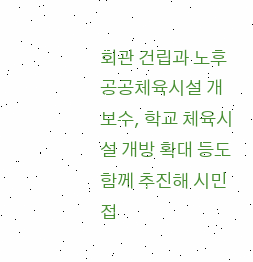회관 건립과 노후 공공체육시설 개보수, 학교 체육시설 개방 확대 등도 함께 추진해 시민 접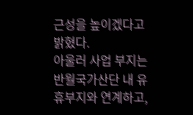근성을 높이겠다고 밝혔다.
아울러 사업 부지는 반월국가산단 내 유휴부지와 연계하고,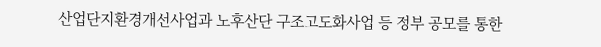산업단지환경개선사업과 노후산단 구조고도화사업 등 정부 공모를 통한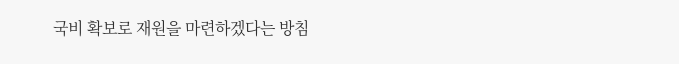국비 확보로 재원을 마련하겠다는 방침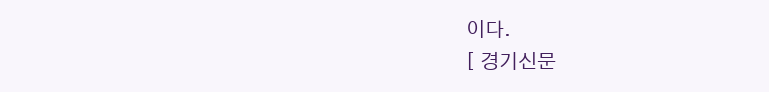이다.
[ 경기신문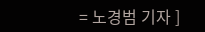= 노경범 기자 ]